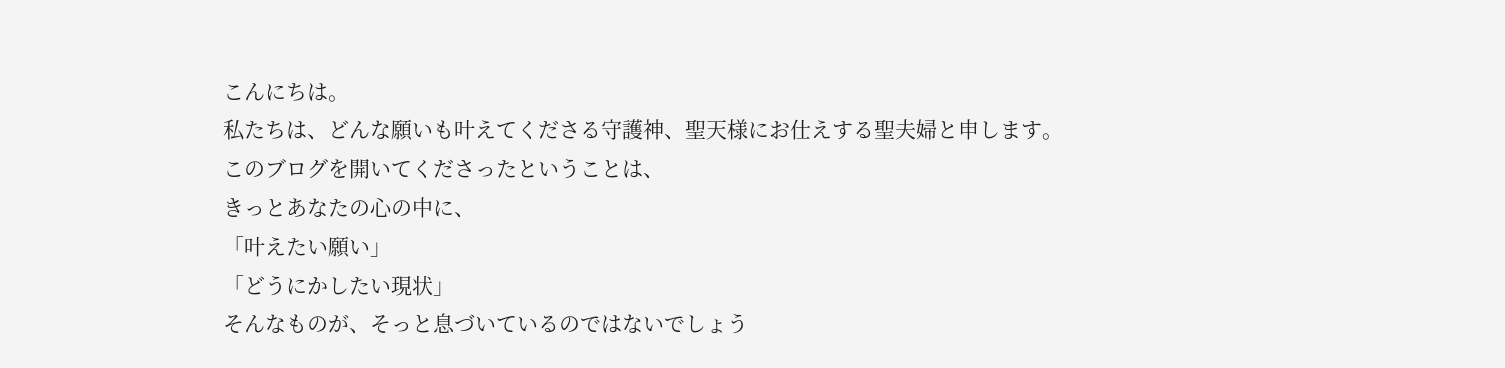こんにちは。
私たちは、どんな願いも叶えてくださる守護神、聖天様にお仕えする聖夫婦と申します。
このブログを開いてくださったということは、
きっとあなたの心の中に、
「叶えたい願い」
「どうにかしたい現状」
そんなものが、そっと息づいているのではないでしょう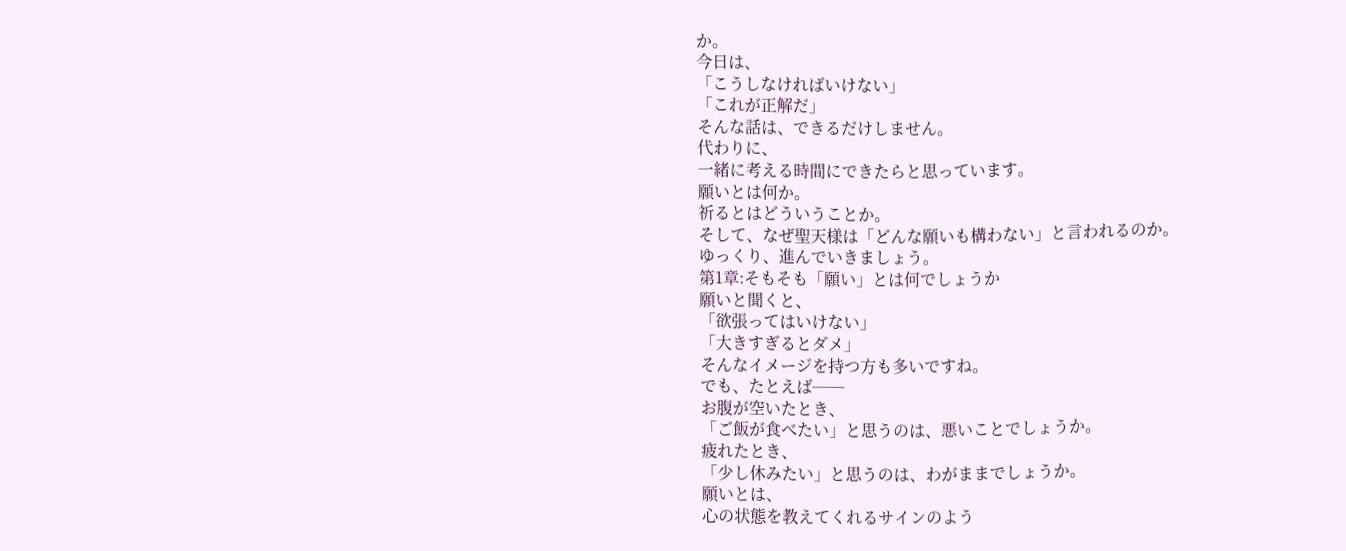か。
今日は、
「こうしなければいけない」
「これが正解だ」
そんな話は、できるだけしません。
代わりに、
一緒に考える時間にできたらと思っています。
願いとは何か。
祈るとはどういうことか。
そして、なぜ聖天様は「どんな願いも構わない」と言われるのか。
ゆっくり、進んでいきましょう。
第1章:そもそも「願い」とは何でしょうか
願いと聞くと、
「欲張ってはいけない」
「大きすぎるとダメ」
そんなイメージを持つ方も多いですね。
でも、たとえば──
お腹が空いたとき、
「ご飯が食べたい」と思うのは、悪いことでしょうか。
疲れたとき、
「少し休みたい」と思うのは、わがままでしょうか。
願いとは、
心の状態を教えてくれるサインのよう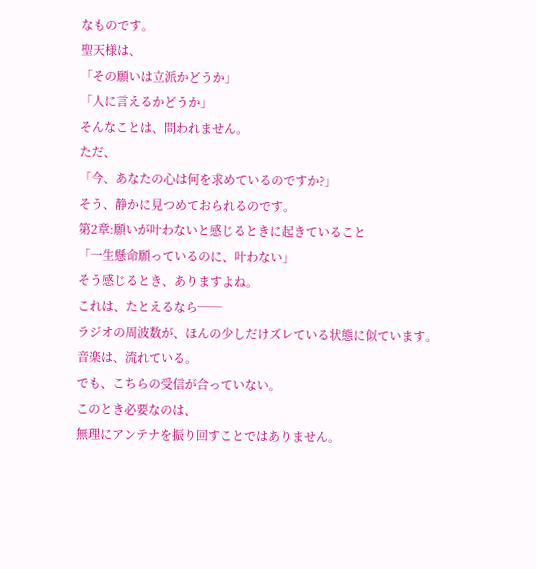なものです。
聖天様は、
「その願いは立派かどうか」
「人に言えるかどうか」
そんなことは、問われません。
ただ、
「今、あなたの心は何を求めているのですか?」
そう、静かに見つめておられるのです。
第2章:願いが叶わないと感じるときに起きていること
「一生懸命願っているのに、叶わない」
そう感じるとき、ありますよね。
これは、たとえるなら──
ラジオの周波数が、ほんの少しだけズレている状態に似ています。
音楽は、流れている。
でも、こちらの受信が合っていない。
このとき必要なのは、
無理にアンテナを振り回すことではありません。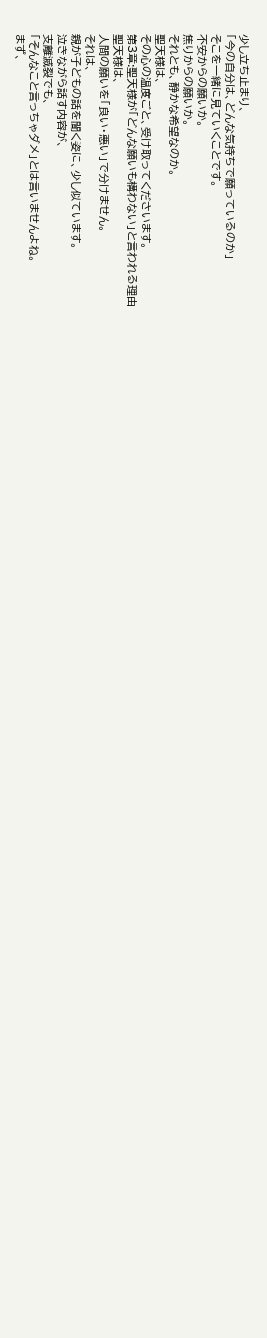少し立ち止まり、
「今の自分は、どんな気持ちで願っているのか」
そこを一緒に見ていくことです。
不安からの願いか。
焦りからの願いか。
それとも、静かな希望なのか。
聖天様は、
その心の温度ごと、受け取ってくださいます。
第3章:聖天様が「どんな願いも構わない」と言われる理由
聖天様は、
人間の願いを「良い・悪い」で分けません。
それは、
親が子どもの話を聞く姿に、少し似ています。
泣きながら話す内容が、
支離滅裂でも、
「そんなこと言っちゃダメ」とは言いませんよね。
まず、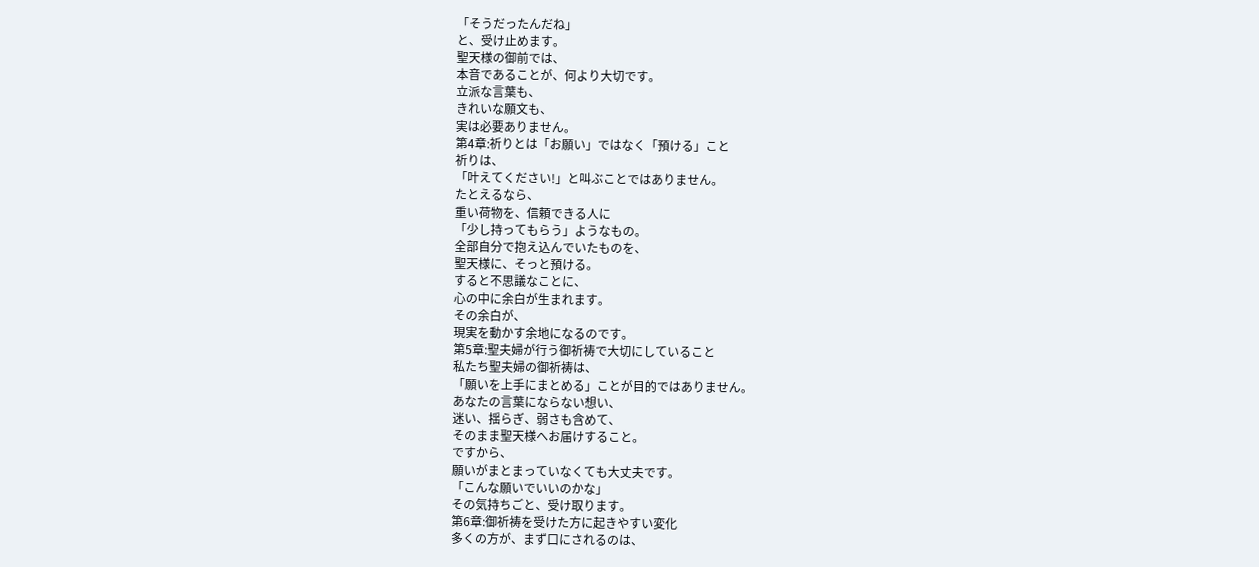「そうだったんだね」
と、受け止めます。
聖天様の御前では、
本音であることが、何より大切です。
立派な言葉も、
きれいな願文も、
実は必要ありません。
第4章:祈りとは「お願い」ではなく「預ける」こと
祈りは、
「叶えてください!」と叫ぶことではありません。
たとえるなら、
重い荷物を、信頼できる人に
「少し持ってもらう」ようなもの。
全部自分で抱え込んでいたものを、
聖天様に、そっと預ける。
すると不思議なことに、
心の中に余白が生まれます。
その余白が、
現実を動かす余地になるのです。
第5章:聖夫婦が行う御祈祷で大切にしていること
私たち聖夫婦の御祈祷は、
「願いを上手にまとめる」ことが目的ではありません。
あなたの言葉にならない想い、
迷い、揺らぎ、弱さも含めて、
そのまま聖天様へお届けすること。
ですから、
願いがまとまっていなくても大丈夫です。
「こんな願いでいいのかな」
その気持ちごと、受け取ります。
第6章:御祈祷を受けた方に起きやすい変化
多くの方が、まず口にされるのは、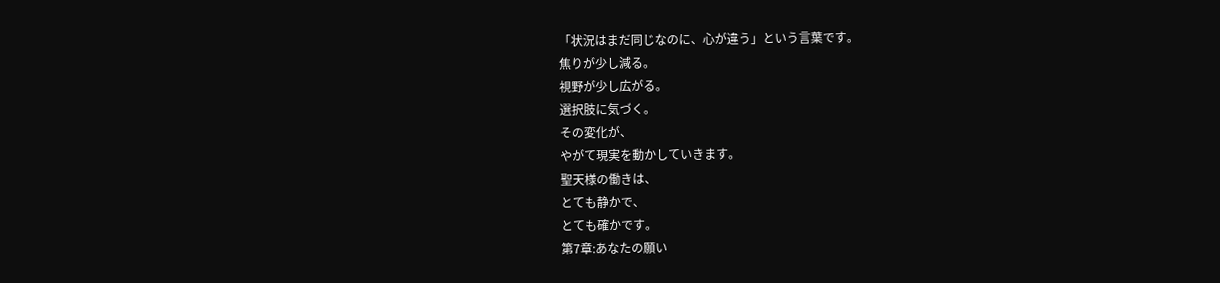「状況はまだ同じなのに、心が違う」という言葉です。
焦りが少し減る。
視野が少し広がる。
選択肢に気づく。
その変化が、
やがて現実を動かしていきます。
聖天様の働きは、
とても静かで、
とても確かです。
第7章:あなたの願い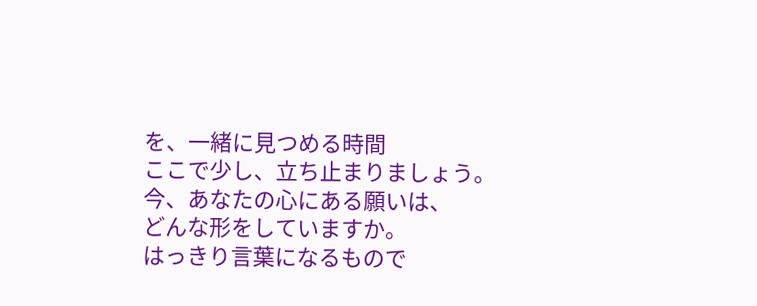を、一緒に見つめる時間
ここで少し、立ち止まりましょう。
今、あなたの心にある願いは、
どんな形をしていますか。
はっきり言葉になるもので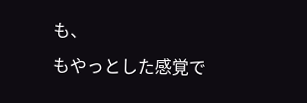も、
もやっとした感覚で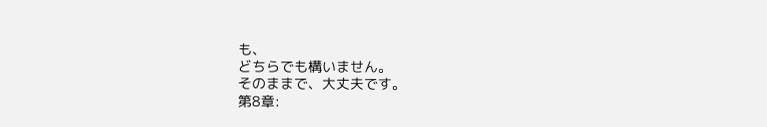も、
どちらでも構いません。
そのままで、大丈夫です。
第8章: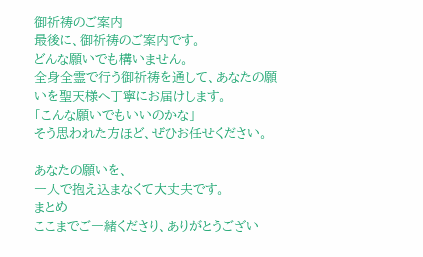御祈祷のご案内
最後に、御祈祷のご案内です。
どんな願いでも構いません。
全身全霊で行う御祈祷を通して、あなたの願いを聖天様へ丁寧にお届けします。
「こんな願いでもいいのかな」
そう思われた方ほど、ぜひお任せください。

あなたの願いを、
一人で抱え込まなくて大丈夫です。
まとめ
ここまでご一緒くださり、ありがとうござい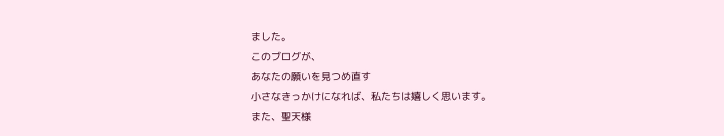ました。
このブログが、
あなたの願いを見つめ直す
小さなきっかけになれば、私たちは嬉しく思います。
また、聖天様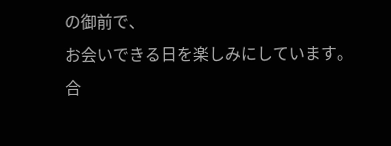の御前で、
お会いできる日を楽しみにしています。
合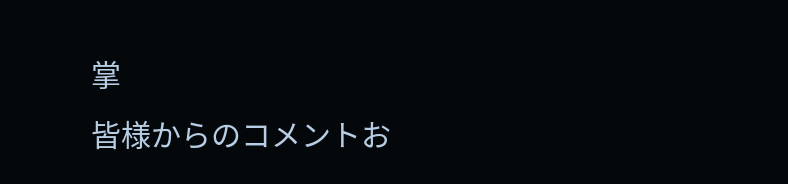掌
皆様からのコメントお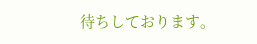待ちしております。